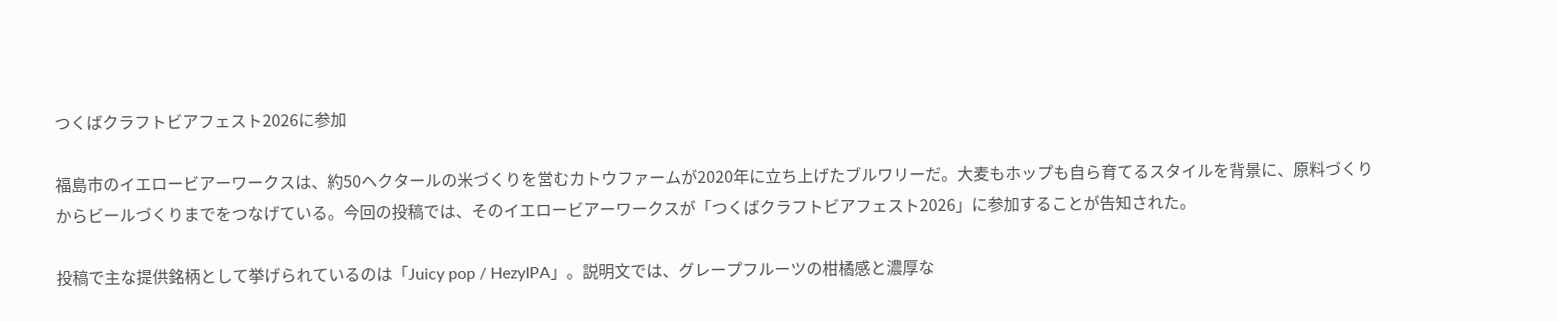つくばクラフトビアフェスト2026に参加

福島市のイエロービアーワークスは、約50ヘクタールの米づくりを営むカトウファームが2020年に立ち上げたブルワリーだ。大麦もホップも自ら育てるスタイルを背景に、原料づくりからビールづくりまでをつなげている。今回の投稿では、そのイエロービアーワークスが「つくばクラフトビアフェスト2026」に参加することが告知された。

投稿で主な提供銘柄として挙げられているのは「Juicy pop / HezyIPA」。説明文では、グレープフルーツの柑橘感と濃厚な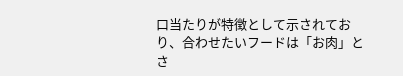口当たりが特徴として示されており、合わせたいフードは「お肉」とさ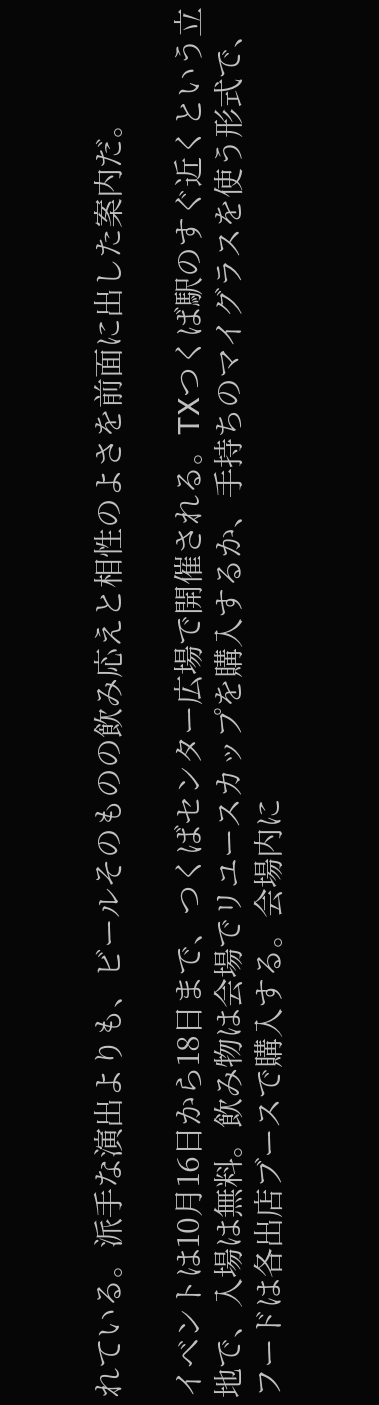れている。派手な演出よりも、ビールそのものの飲み応えと相性のよさを前面に出した案内だ。

イベントは10月16日から18日まで、つくばセンター広場で開催される。TXつくば駅のすぐ近くという立地で、入場は無料。飲み物は会場でリユースカップを購入するか、手持ちのマイグラスを使う形式で、フードは各出店ブースで購入する。会場内に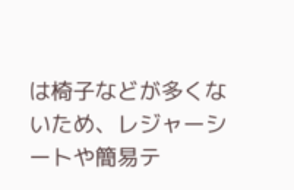は椅子などが多くないため、レジャーシートや簡易テ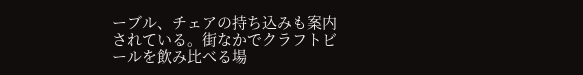ーブル、チェアの持ち込みも案内されている。街なかでクラフトビールを飲み比べる場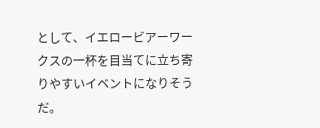として、イエロービアーワークスの一杯を目当てに立ち寄りやすいイベントになりそうだ。